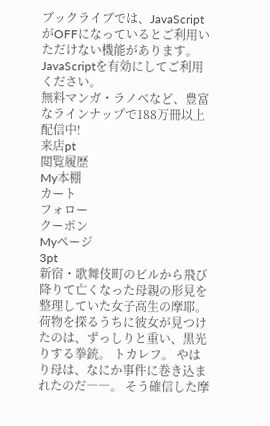ブックライブでは、JavaScriptがOFFになっているとご利用いただけない機能があります。JavaScriptを有効にしてご利用ください。
無料マンガ・ラノベなど、豊富なラインナップで188万冊以上配信中!
来店pt
閲覧履歴
My本棚
カート
フォロー
クーポン
Myページ
3pt
新宿・歌舞伎町のビルから飛び降りて亡くなった母親の形見を整理していた女子高生の摩耶。荷物を探るうちに彼女が見つけたのは、ずっしりと重い、黒光りする拳銃。 トカレフ。 やはり母は、なにか事件に巻き込まれたのだ――。 そう確信した摩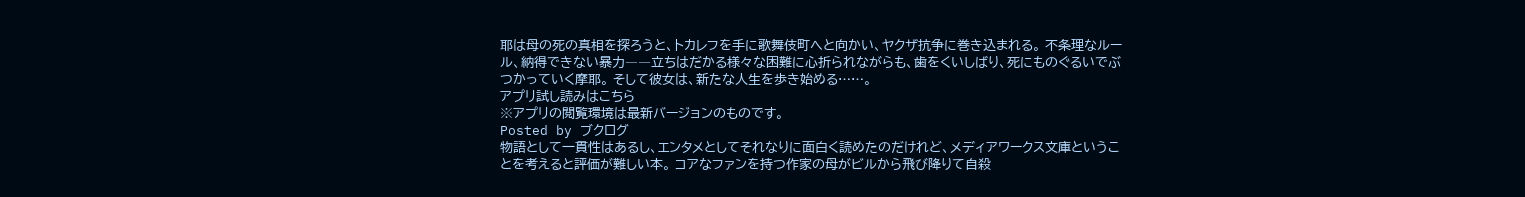耶は母の死の真相を探ろうと、トカレフを手に歌舞伎町へと向かい、ヤクザ抗争に巻き込まれる。 不条理なルール、納得できない暴力――立ちはだかる様々な困難に心折られながらも、歯をくいしばり、死にものぐるいでぶつかっていく摩耶。 そして彼女は、新たな人生を歩き始める……。
アプリ試し読みはこちら
※アプリの閲覧環境は最新バージョンのものです。
Posted by ブクログ
物語として一貫性はあるし、エンタメとしてそれなりに面白く読めたのだけれど、メディアワークス文庫ということを考えると評価が難しい本。 コアなファンを持つ作家の母がビルから飛び降りて自殺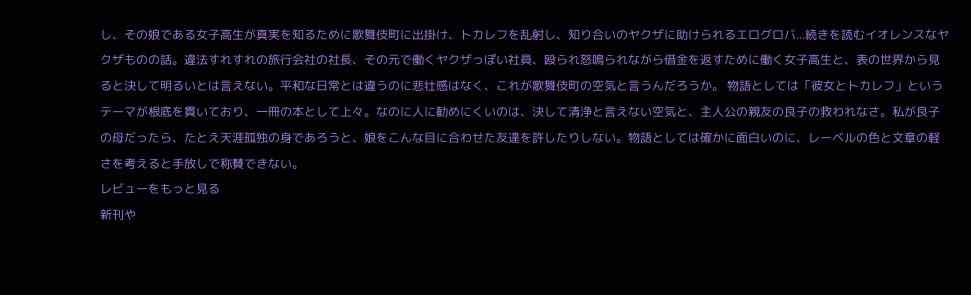し、その娘である女子高生が真実を知るために歌舞伎町に出掛け、トカレフを乱射し、知り合いのヤクザに助けられるエログロバ...続きを読むイオレンスなヤクザものの話。違法すれすれの旅行会社の社長、その元で働くヤクザっぽい社員、殴られ怒鳴られながら借金を返すために働く女子高生と、表の世界から見ると決して明るいとは言えない。平和な日常とは違うのに悲壮感はなく、これが歌舞伎町の空気と言うんだろうか。 物語としては「彼女とトカレフ」というテーマが根底を貫いており、一冊の本として上々。なのに人に勧めにくいのは、決して清浄と言えない空気と、主人公の親友の良子の救われなさ。私が良子の母だったら、たとえ天涯孤独の身であろうと、娘をこんな目に合わせた友達を許したりしない。物語としては確かに面白いのに、レーベルの色と文章の軽さを考えると手放しで称賛できない。
レビューをもっと見る
新刊や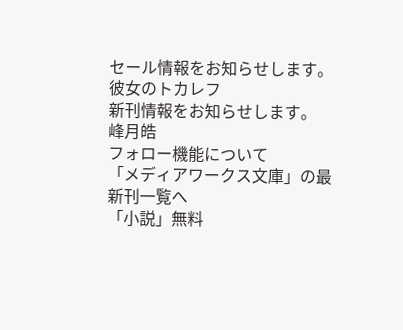セール情報をお知らせします。
彼女のトカレフ
新刊情報をお知らせします。
峰月皓
フォロー機能について
「メディアワークス文庫」の最新刊一覧へ
「小説」無料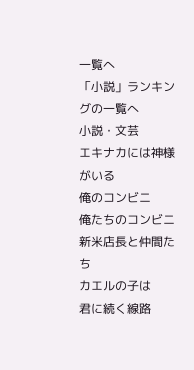一覧へ
「小説」ランキングの一覧へ
小説・文芸
エキナカには神様がいる
俺のコンビニ
俺たちのコンビニ 新米店長と仲間たち
カエルの子は
君に続く線路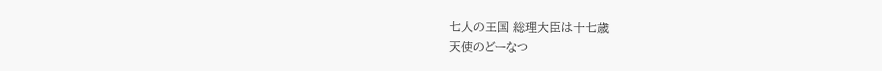七人の王国 総理大臣は十七歳
天使のどーなつ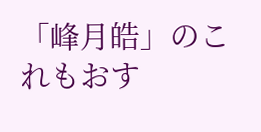「峰月皓」のこれもおす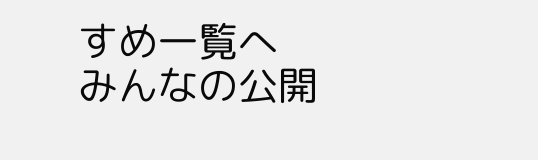すめ一覧へ
みんなの公開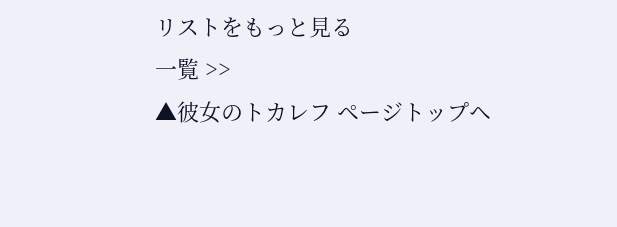リストをもっと見る
一覧 >>
▲彼女のトカレフ ページトップヘ